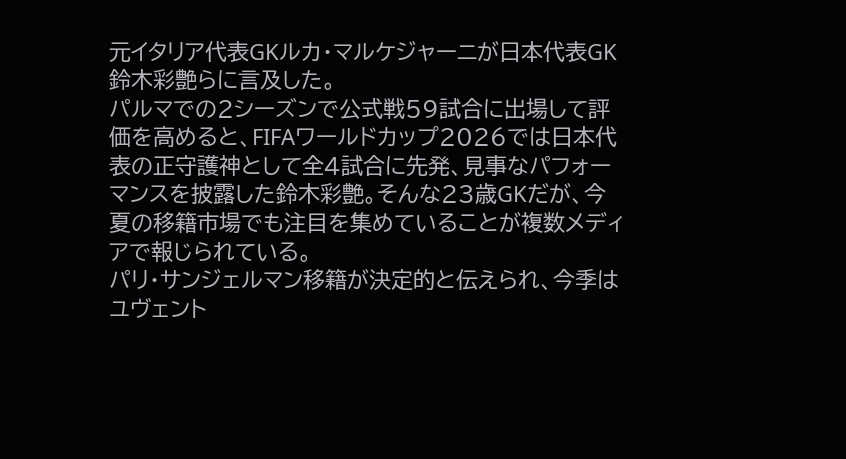元イタリア代表GKルカ・マルケジャーニが日本代表GK鈴木彩艶らに言及した。
パルマでの2シーズンで公式戦59試合に出場して評価を高めると、FIFAワールドカップ2026では日本代表の正守護神として全4試合に先発、見事なパフォーマンスを披露した鈴木彩艶。そんな23歳GKだが、今夏の移籍市場でも注目を集めていることが複数メディアで報じられている。
パリ・サンジェルマン移籍が決定的と伝えられ、今季はユヴェント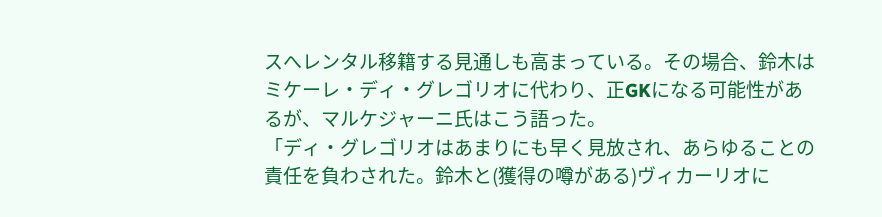スへレンタル移籍する見通しも高まっている。その場合、鈴木はミケーレ・ディ・グレゴリオに代わり、正GKになる可能性があるが、マルケジャーニ氏はこう語った。
「ディ・グレゴリオはあまりにも早く見放され、あらゆることの責任を負わされた。鈴木と(獲得の噂がある)ヴィカーリオに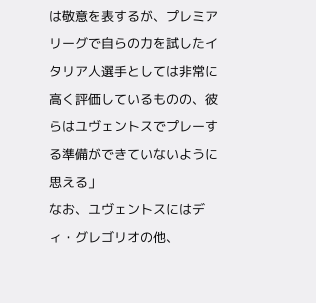は敬意を表するが、プレミアリーグで自らの力を試したイタリア人選手としては非常に高く評価しているものの、彼らはユヴェントスでプレーする準備ができていないように思える」
なお、ユヴェントスにはディ・グレゴリオの他、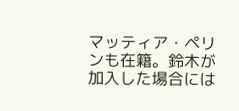マッティア・ペリンも在籍。鈴木が加入した場合には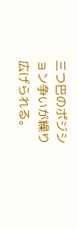三つ巴のポジション争いが繰り広げられる。